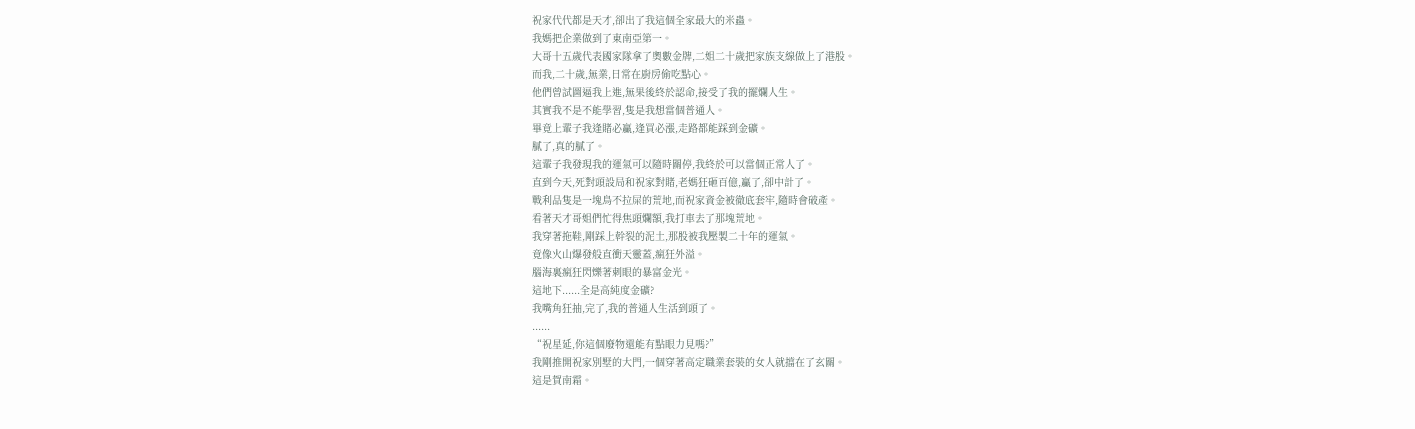祝家代代都是天才,卻出了我這個全家最大的米蟲。
我媽把企業做到了東南亞第一。
大哥十五歲代表國家隊拿了奧數金牌,二姐二十歲把家族支線做上了港股。
而我,二十歲,無業,日常在廚房偷吃點心。
他們曾試圖逼我上進,無果後終於認命,接受了我的擺爛人生。
其實我不是不能學習,隻是我想當個普通人。
畢竟上輩子我逢賭必贏,逢買必漲,走路都能踩到金礦。
膩了,真的膩了。
這輩子我發現我的運氣可以隨時關停,我終於可以當個正常人了。
直到今天,死對頭設局和祝家對賭,老媽狂砸百億,贏了,卻中計了。
戰利品隻是一塊鳥不拉屎的荒地,而祝家資金被徹底套牢,隨時會破產。
看著天才哥姐們忙得焦頭爛額,我打車去了那塊荒地。
我穿著拖鞋,剛踩上幹裂的泥土,那股被我壓製二十年的運氣。
竟像火山爆發般直衝天靈蓋,瘋狂外溢。
腦海裏瘋狂閃爍著刺眼的暴富金光。
這地下......全是高純度金礦?
我嘴角狂抽,完了,我的普通人生活到頭了。
......
“祝星延,你這個廢物還能有點眼力見嗎?”
我剛推開祝家別墅的大門,一個穿著高定職業套裝的女人就擋在了玄關。
這是賀南霜。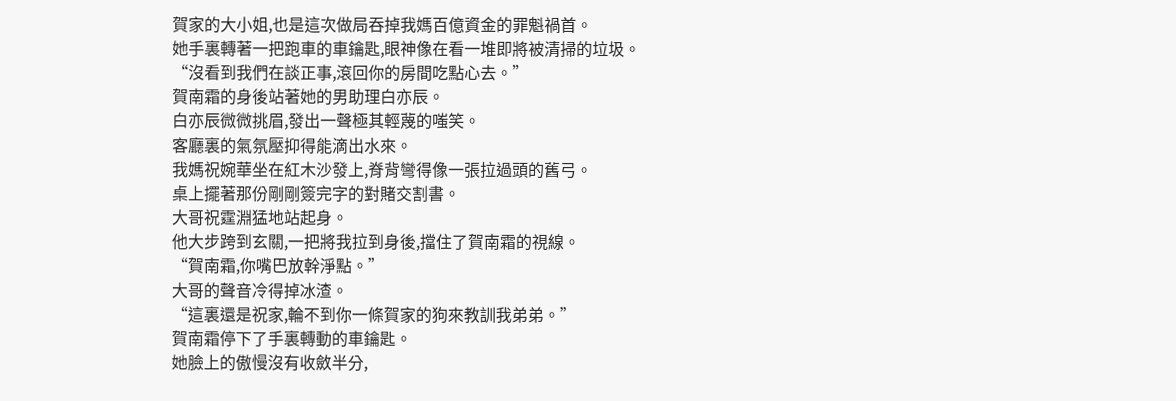賀家的大小姐,也是這次做局吞掉我媽百億資金的罪魁禍首。
她手裏轉著一把跑車的車鑰匙,眼神像在看一堆即將被清掃的垃圾。
“沒看到我們在談正事,滾回你的房間吃點心去。”
賀南霜的身後站著她的男助理白亦辰。
白亦辰微微挑眉,發出一聲極其輕蔑的嗤笑。
客廳裏的氣氛壓抑得能滴出水來。
我媽祝婉華坐在紅木沙發上,脊背彎得像一張拉過頭的舊弓。
桌上擺著那份剛剛簽完字的對賭交割書。
大哥祝霆淵猛地站起身。
他大步跨到玄關,一把將我拉到身後,擋住了賀南霜的視線。
“賀南霜,你嘴巴放幹淨點。”
大哥的聲音冷得掉冰渣。
“這裏還是祝家,輪不到你一條賀家的狗來教訓我弟弟。”
賀南霜停下了手裏轉動的車鑰匙。
她臉上的傲慢沒有收斂半分,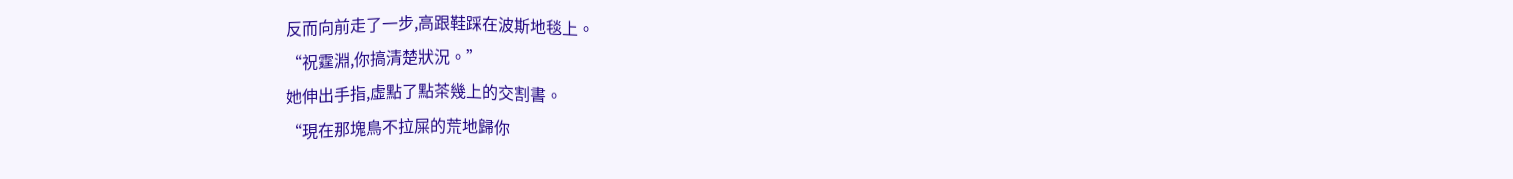反而向前走了一步,高跟鞋踩在波斯地毯上。
“祝霆淵,你搞清楚狀況。”
她伸出手指,虛點了點茶幾上的交割書。
“現在那塊鳥不拉屎的荒地歸你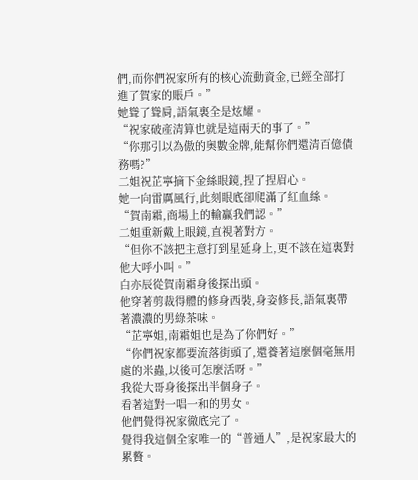們,而你們祝家所有的核心流動資金,已經全部打進了賀家的賬戶。”
她聳了聳肩,語氣裏全是炫耀。
“祝家破產清算也就是這兩天的事了。”
“你那引以為傲的奧數金牌,能幫你們還清百億債務嗎?”
二姐祝芷寧摘下金絲眼鏡,捏了捏眉心。
她一向雷厲風行,此刻眼底卻爬滿了紅血絲。
“賀南霜,商場上的輸贏我們認。”
二姐重新戴上眼鏡,直視著對方。
“但你不該把主意打到星延身上,更不該在這裏對他大呼小叫。”
白亦辰從賀南霜身後探出頭。
他穿著剪裁得體的修身西裝,身姿修長,語氣裏帶著濃濃的男綠茶味。
“芷寧姐,南霜姐也是為了你們好。”
“你們祝家都要流落街頭了,還養著這麼個毫無用處的米蟲,以後可怎麼活呀。”
我從大哥身後探出半個身子。
看著這對一唱一和的男女。
他們覺得祝家徹底完了。
覺得我這個全家唯一的“普通人”,是祝家最大的累贅。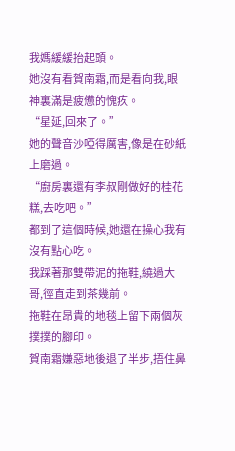我媽緩緩抬起頭。
她沒有看賀南霜,而是看向我,眼神裏滿是疲憊的愧疚。
“星延,回來了。”
她的聲音沙啞得厲害,像是在砂紙上磨過。
“廚房裏還有李叔剛做好的桂花糕,去吃吧。”
都到了這個時候,她還在操心我有沒有點心吃。
我踩著那雙帶泥的拖鞋,繞過大哥,徑直走到茶幾前。
拖鞋在昂貴的地毯上留下兩個灰撲撲的腳印。
賀南霜嫌惡地後退了半步,捂住鼻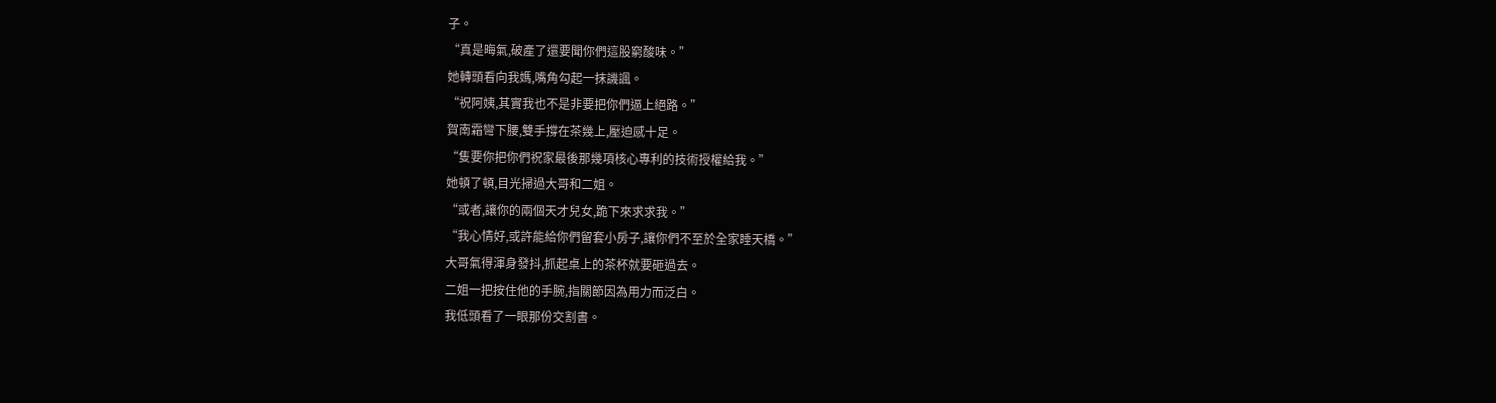子。
“真是晦氣,破產了還要聞你們這股窮酸味。”
她轉頭看向我媽,嘴角勾起一抹譏諷。
“祝阿姨,其實我也不是非要把你們逼上絕路。”
賀南霜彎下腰,雙手撐在茶幾上,壓迫感十足。
“隻要你把你們祝家最後那幾項核心專利的技術授權給我。”
她頓了頓,目光掃過大哥和二姐。
“或者,讓你的兩個天才兒女,跪下來求求我。”
“我心情好,或許能給你們留套小房子,讓你們不至於全家睡天橋。”
大哥氣得渾身發抖,抓起桌上的茶杯就要砸過去。
二姐一把按住他的手腕,指關節因為用力而泛白。
我低頭看了一眼那份交割書。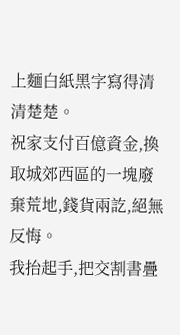上麵白紙黑字寫得清清楚楚。
祝家支付百億資金,換取城郊西區的一塊廢棄荒地,錢貨兩訖,絕無反悔。
我抬起手,把交割書疊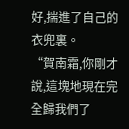好,揣進了自己的衣兜裏。
“賀南霜,你剛才說,這塊地現在完全歸我們了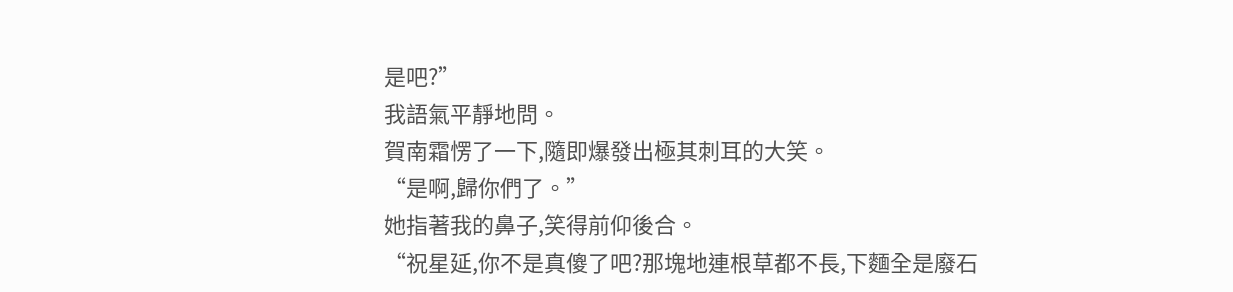是吧?”
我語氣平靜地問。
賀南霜愣了一下,隨即爆發出極其刺耳的大笑。
“是啊,歸你們了。”
她指著我的鼻子,笑得前仰後合。
“祝星延,你不是真傻了吧?那塊地連根草都不長,下麵全是廢石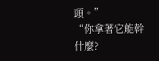頭。”
“你拿著它能幹什麼?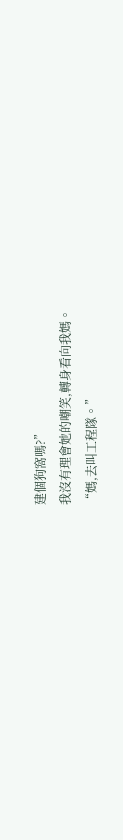建個狗窩嗎?”
我沒有理會她的嘲笑,轉身看向我媽。
“媽,去叫工程隊。”